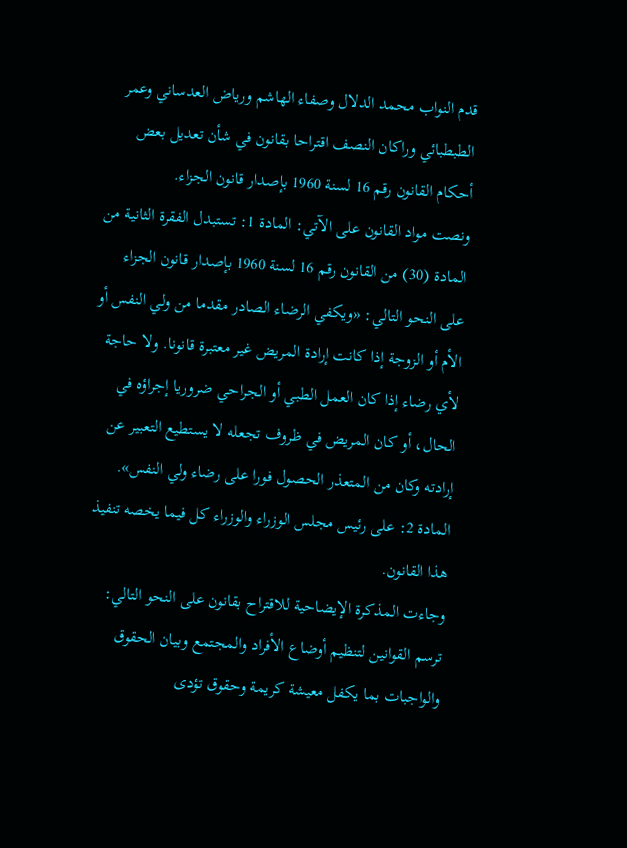قدم النواب محمد الدلال وصفاء الهاشم ورياض العدساني وعمر الطبطبائي وراكان النصف اقتراحا بقانون في شأن تعديل بعض أحكام القانون رقم 16 لسنة 1960 بإصدار قانون الجزاء.
ونصت مواد القانون على الآتي: المادة 1: تستبدل الفقرة الثانية من المادة (30) من القانون رقم 16 لسنة 1960 بإصدار قانون الجزاء على النحو التالي: «ويكفي الرضاء الصادر مقدما من ولي النفس أو الأم أو الزوجة إذا كانت إرادة المريض غير معتبرة قانونا. ولا حاجة لأي رضاء إذا كان العمل الطبي أو الجراحي ضروريا إجراؤه في الحال، أو كان المريض في ظروف تجعله لا يستطيع التعبير عن إرادته وكان من المتعذر الحصول فورا على رضاء ولي النفس».
المادة 2: على رئيس مجلس الوزراء والوزراء كل فيما يخصه تنفيذ هذا القانون.
وجاءت المذكرة الإيضاحية للاقتراح بقانون على النحو التالي: ترسم القوانين لتنظيم أوضاع الأفراد والمجتمع وبيان الحقوق والواجبات بما يكفل معيشة كريمة وحقوق تؤدى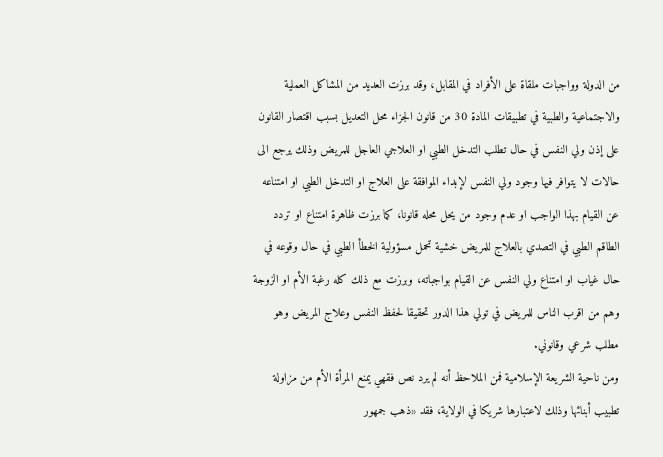من الدولة وواجبات ملقاة على الأفراد في المقابل، وقد برزت العديد من المشاكل العملية والاجتماعية والطبية في تطبيقات المادة 30 من قانون الجزاء محل التعديل بسبب اقتصار القانون على إذن ولي النفس في حال تطلب التدخل الطبي او العلاجي العاجل للمريض وذلك يرجع الى حالات لا يتوافر فيها وجود ولي النفس لإبداء الموافقة على العلاج او التدخل الطبي او امتناعه عن القيام بهذا الواجب او عدم وجود من يحل محله قانونا، كما برزت ظاهرة امتناع او تردد الطاقم الطبي في التصدي بالعلاج للمريض خشية تحمل مسؤولية الخطأ الطبي في حال وقوعه في حال غياب او امتناع ولي النفس عن القيام بواجباته، وبرزت مع ذلك كله رغبة الأم او الزوجة وهم من اقرب الناس للمريض في تولي هذا الدور تحقيقا لحفظ النفس وعلاج المريض وهو مطلب شرعي وقانوني.
ومن ناحية الشريعة الإسلامية فمن الملاحظ أنه لم يرد نص فقهي يمنع المرأة الأم من مزاولة تطبيب أبنائها وذلك لاعتبارها شريكا في الولاية، فقد «ذهب جمهور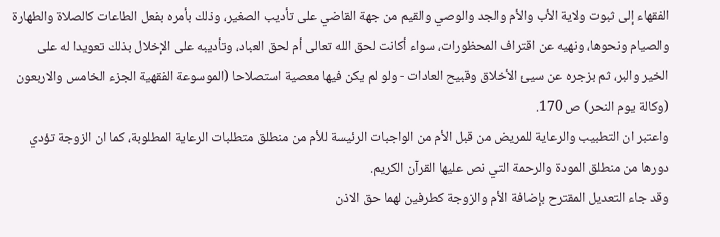الفقهاء إلى ثبوت ولاية الأب والأم والجد والوصي والقيم من جهة القاضي على تأديب الصغير، وذلك بأمره بفعل الطاعات كالصلاة والطهارة والصيام ونحوها، ونهيه عن اقتراف المحظورات، سواء أكانت لحق الله تعالى أم لحق العباد، وتأديبه على الإخلال بذلك تعويدا له على الخير والبر، ثم بزجره عن سيئ الأخلاق وقبيح العادات - ولو لم يكن فيها معصية استصلاحا (الموسوعة الفقهية الجزء الخامس والاربعون (وكالة يوم النحر) ص 170.
واعتبر ان التطبيب والرعاية للمريض من قبل الأم من الواجبات الرئيسة للأم من منطلق متطلبات الرعاية المطلوبة، كما ان الزوجة تؤدي دورها من منطلق المودة والرحمة التي نص عليها القرآن الكريم.
وقد جاء التعديل المقترح بإضافة الأم والزوجة كطرفين لهما حق الاذن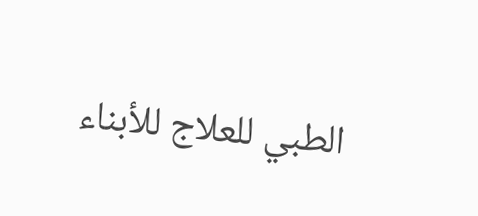الطبي للعلاج للأبناء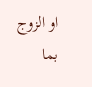او الزوج بما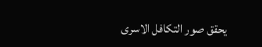يحقق صور التكافل الاسرى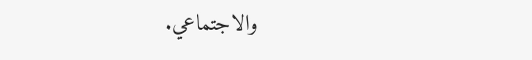والاجتماعي.